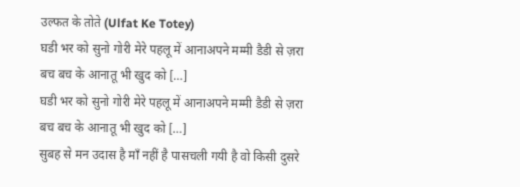उल्फत के तोते (Ulfat Ke Totey)
घडी भर को सुनो गोरी मेरे पहलू में आनाअपने मम्मी डैडी से ज़रा बच बच के आनातू भी खुद को […]
घडी भर को सुनो गोरी मेरे पहलू में आनाअपने मम्मी डैडी से ज़रा बच बच के आनातू भी खुद को […]
सुबह से मन उदास है माँ नहीं है पासचली गयी है वो किसी दुसरे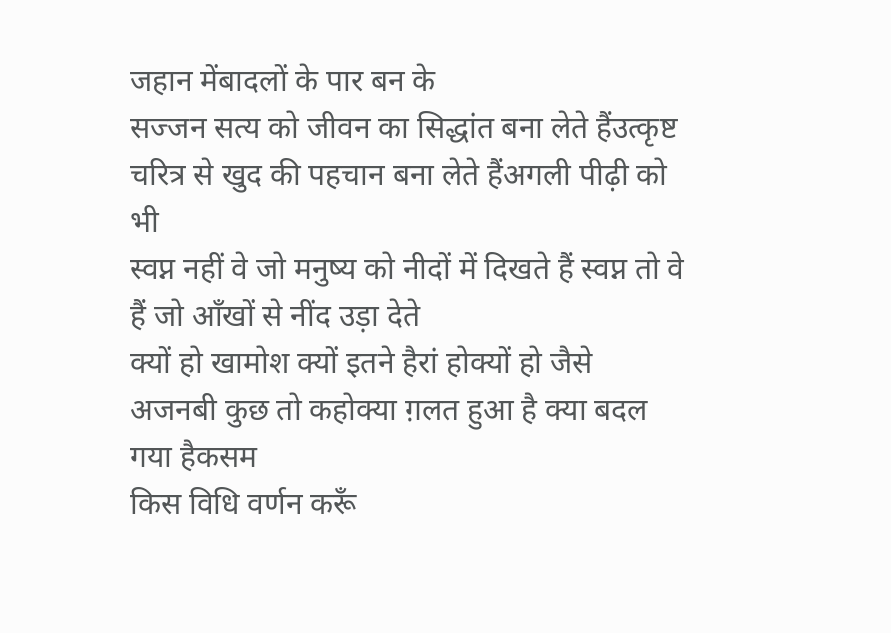जहान मेंबादलों के पार बन के
सज्जन सत्य को जीवन का सिद्धांत बना लेते हैंउत्कृष्ट चरित्र से खुद की पहचान बना लेते हैंअगली पीढ़ी को भी
स्वप्न नहीं वे जो मनुष्य को नीदों में दिखते हैं स्वप्न तो वे हैं जो आँखों से नींद उड़ा देते
क्यों हो खामोश क्यों इतने हैरां होक्यों हो जैसे अजनबी कुछ तो कहोक्या ग़लत हुआ है क्या बदल गया हैकसम
किस विधि वर्णन करूँ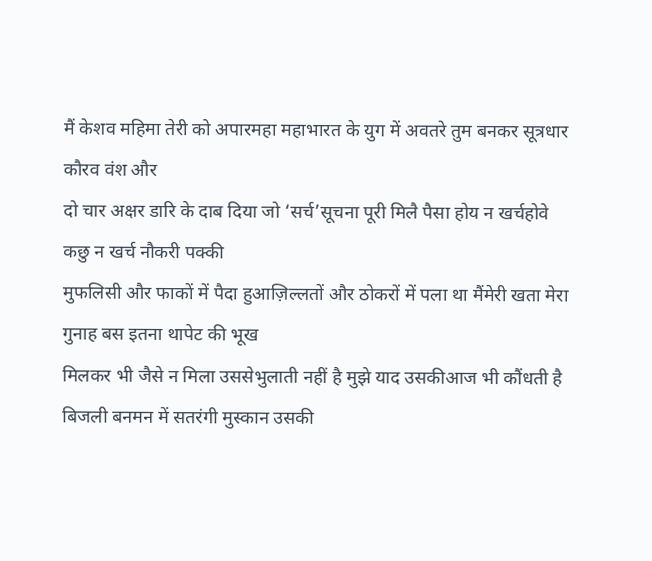मैं केशव महिमा तेरी को अपारमहा महाभारत के युग में अवतरे तुम बनकर सूत्रधार कौरव वंश और
दो चार अक्षर डारि के दाब दिया जो ‘सर्च’सूचना पूरी मिलै पैसा होय न खर्चहोवे कछु न खर्च नौकरी पक्की
मुफलिसी और फाकों में पैदा हुआज़िल्लतों और ठोकरों में पला था मैंमेरी खता मेरा गुनाह बस इतना थापेट की भूख
मिलकर भी जैसे न मिला उससेभुलाती नहीं है मुझे याद उसकीआज भी कौंधती है बिजली बनमन में सतरंगी मुस्कान उसकी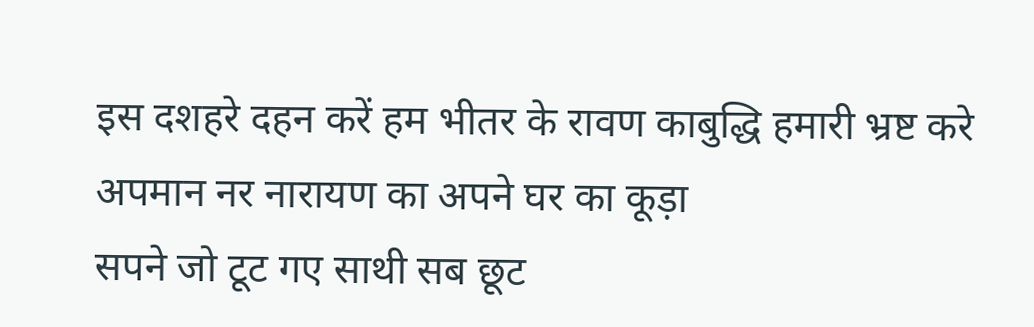इस दशहरे दहन करें हम भीतर के रावण काबुद्धि हमारी भ्रष्ट करे अपमान नर नारायण का अपने घर का कूड़ा
सपने जो टूट गए साथी सब छूट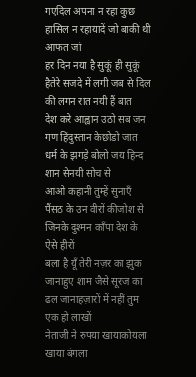गएदिल अपना न रहा कुछ हासिल न रहायादें जो बाकी थी आफत जां
हर दिन नया है सुकूं ही सुकूं हैतेरे सजदे में लगी जब से दिल की लगन रात नयी हैं बात
देश करे आह्वान उठो सब जन गण हिंदुस्तान केछोडो जात धर्म के झगड़े बोलो जय हिन्द शान सेनयी सोच से
आओ कहानी तुम्हें सुनाएँ पैंसठ के उन वीरों कीजोश से जिनके दुश्मन काँपा देश के ऐसे हीरों
बला है यूँ तेरी नज़र का झुक जानाहुए शाम जैसे सूरज का ढल जानाहज़ारों में नहीं तुम एक हो लाखों
नेताजी ने रुपया खायाकोयला खाया बंगला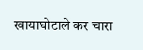खायाघोटाले कर चारा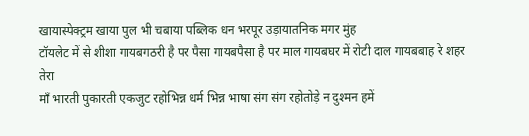खायास्पेक्ट्रम खाया पुल भी चबाया पब्लिक धन भरपूर उड़ायातनिक मगर मुंह
टॉयलेट में से शीशा गायबगठरी है पर पैसा गायबपैसा है पर माल गायबघर में रोटी दाल गायबबाह रे शहर तेरा
माँ भारती पुकारती एकजुट रहोभिन्न धर्म भिन्न भाषा संग संग रहोतोड़े न दुश्मन हमें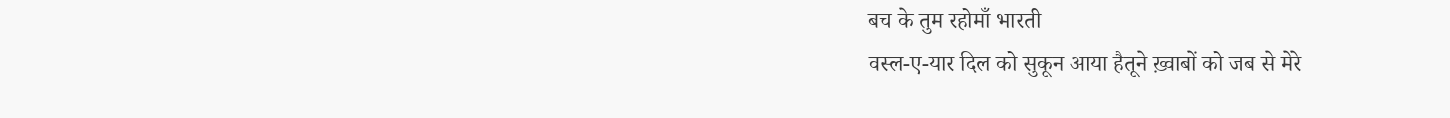बच के तुम रहोमाँ भारती
वस्ल-ए-यार दिल को सुकून आया हैतूने ख़्वाबों को जब से मेरे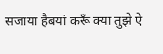सजाया हैबयां करूँ क्या तुझे ऐ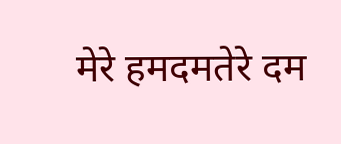मेरे हमदमतेरे दम